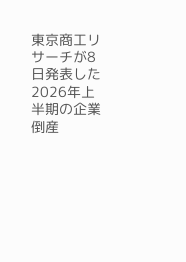東京商工リサーチが8日発表した2026年上半期の企業倒産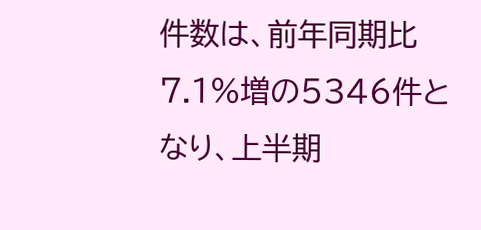件数は、前年同期比7.1%増の5346件となり、上半期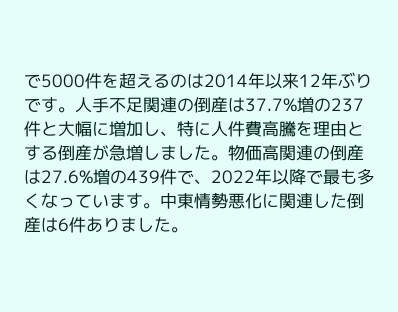で5000件を超えるのは2014年以来12年ぶりです。人手不足関連の倒産は37.7%増の237件と大幅に増加し、特に人件費高騰を理由とする倒産が急増しました。物価高関連の倒産は27.6%増の439件で、2022年以降で最も多くなっています。中東情勢悪化に関連した倒産は6件ありました。